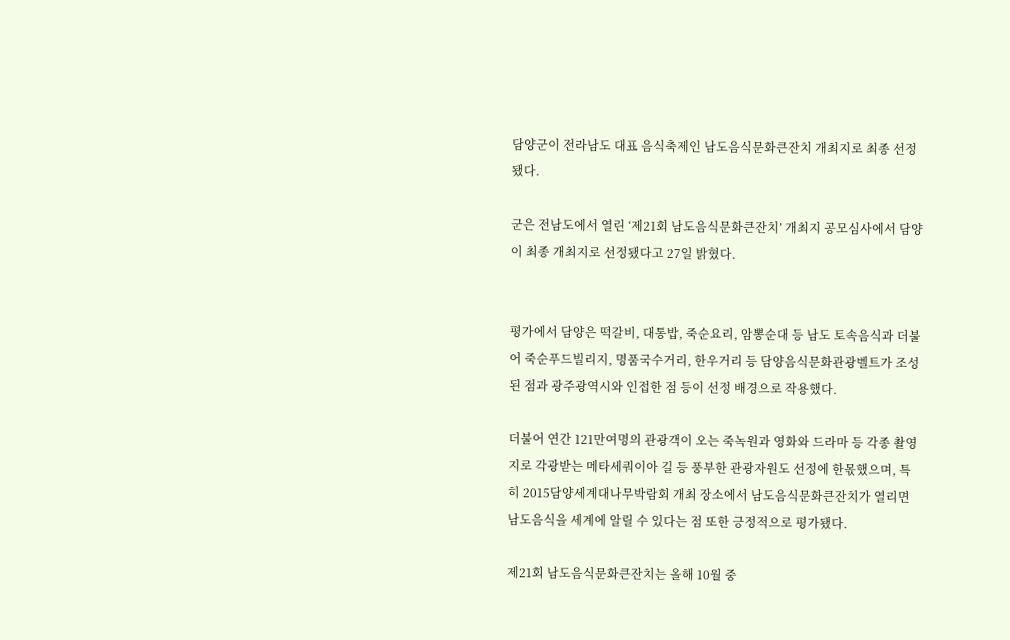담양군이 전라남도 대표 음식축제인 남도음식문화큰잔치 개최지로 최종 선정됐다.

군은 전남도에서 열린 ‘제21회 남도음식문화큰잔치’ 개최지 공모심사에서 담양이 최종 개최지로 선정됐다고 27일 밝혔다.


평가에서 담양은 떡갈비, 대통밥, 죽순요리, 암뽕순대 등 남도 토속음식과 더불어 죽순푸드빌리지, 명품국수거리, 한우거리 등 담양음식문화관광벨트가 조성된 점과 광주광역시와 인접한 점 등이 선정 배경으로 작용했다.

더불어 연간 121만여명의 관광객이 오는 죽녹원과 영화와 드라마 등 각종 촬영지로 각광받는 메타세쿼이아 길 등 풍부한 관광자원도 선정에 한몫했으며, 특히 2015담양세계대나무박람회 개최 장소에서 남도음식문화큰잔치가 열리면 남도음식을 세계에 알릴 수 있다는 점 또한 긍정적으로 평가됐다.

제21회 남도음식문화큰잔치는 올해 10월 중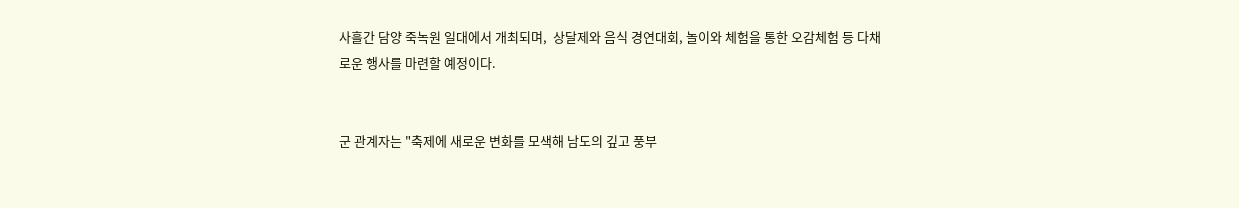사흘간 담양 죽녹원 일대에서 개최되며,  상달제와 음식 경연대회, 놀이와 체험을 통한 오감체험 등 다채로운 행사를 마련할 예정이다.


군 관계자는 "축제에 새로운 변화를 모색해 남도의 깊고 풍부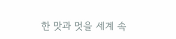한 맛과 멋을 세계 속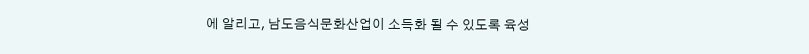에 알리고, 남도음식문화산업이 소득화 될 수 있도록 육성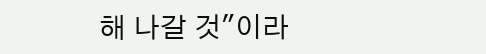해 나갈 것"이라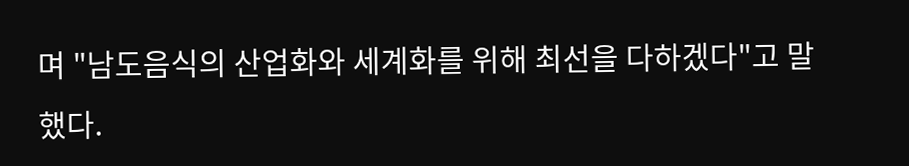며 "남도음식의 산업화와 세계화를 위해 최선을 다하겠다"고 말했다.